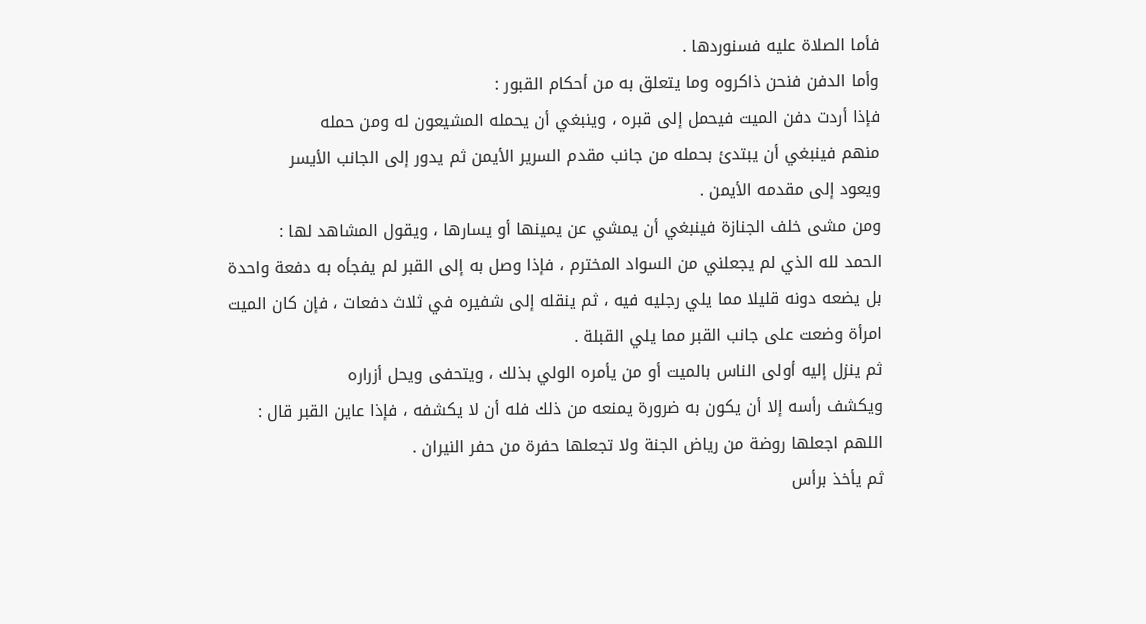فأما الصلاة عليه فسنوردها .
وأما الدفن فنحن ذاكروه وما يتعلق به من أحكام القبور :
فإذا أردت دفن الميت فيحمل إلى قبره ، وينبغي أن يحمله المشيعون له ومن حمله
منهم فينبغي أن يبتدئ بحمله من جانب مقدم السرير الأيمن ثم يدور إلى الجانب الأيسر
ويعود إلى مقدمه الأيمن .
ومن مشى خلف الجنازة فينبغي أن يمشي عن يمينها أو يسارها ، ويقول المشاهد لها :
الحمد لله الذي لم يجعلني من السواد المخترم ، فإذا وصل به إلى القبر لم يفجأه به دفعة واحدة
بل يضعه دونه قليلا مما يلي رجليه فيه ، ثم ينقله إلى شفيره في ثلاث دفعات ، فإن كان الميت
امرأة وضعت على جانب القبر مما يلي القبلة .
ثم ينزل إليه أولى الناس بالميت أو من يأمره الولي بذلك ، ويتحفى ويحل أزراره
ويكشف رأسه إلا أن يكون به ضرورة يمنعه من ذلك فله أن لا يكشفه ، فإذا عاين القبر قال :
اللهم اجعلها روضة من رياض الجنة ولا تجعلها حفرة من حفر النيران .
ثم يأخذ برأس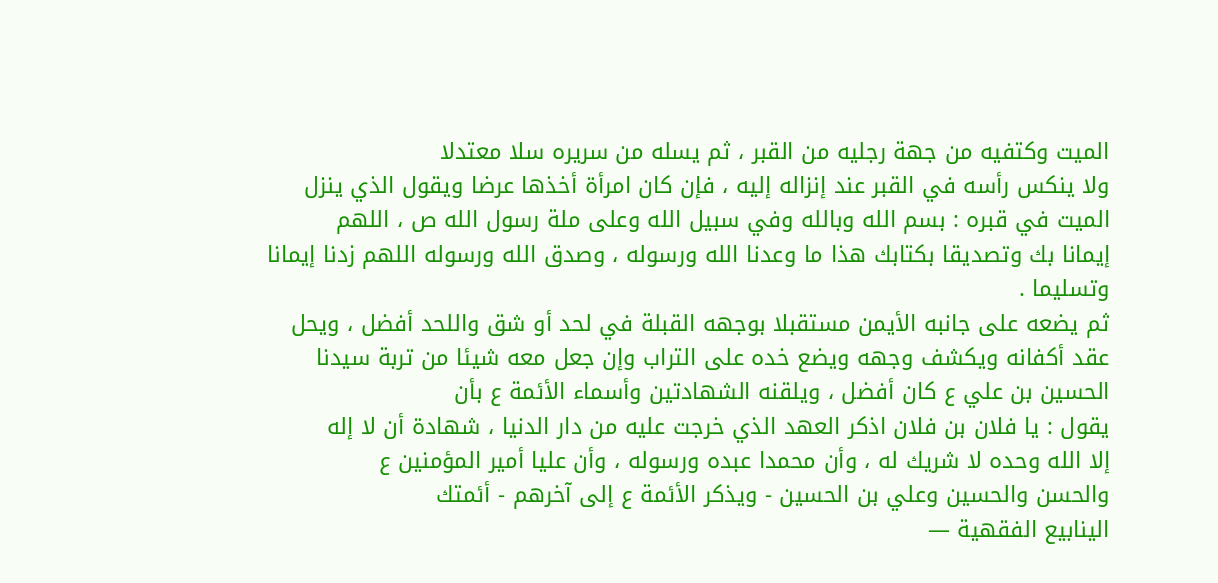الميت وكتفيه من جهة رجليه من القبر ، ثم يسله من سريره سلا معتدلا
ولا ينكس رأسه في القبر عند إنزاله إليه ، فإن كان امرأة أخذها عرضا ويقول الذي ينزل
الميت في قبره : بسم الله وبالله وفي سبيل الله وعلى ملة رسول الله ص ، اللهم
إيمانا بك وتصديقا بكتابك هذا ما وعدنا الله ورسوله ، وصدق الله ورسوله اللهم زدنا إيمانا
وتسليما .
ثم يضعه على جانبه الأيمن مستقبلا بوجهه القبلة في لحد أو شق واللحد أفضل ، ويحل
عقد أكفانه ويكشف وجهه ويضع خده على التراب وإن جعل معه شيئا من تربة سيدنا
الحسين بن علي ع كان أفضل ، ويلقنه الشهادتين وأسماء الأئمة ع بأن
يقول : يا فلان بن فلان اذكر العهد الذي خرجت عليه من دار الدنيا ، شهادة أن لا إله
إلا الله وحده لا شريك له ، وأن محمدا عبده ورسوله ، وأن عليا أمير المؤمنين ع
والحسن والحسين وعلي بن الحسين - ويذكر الأئمة ع إلى آخرهم - أئمتك
الينابيع الفقهية —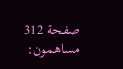صفحة 312
مساهمون: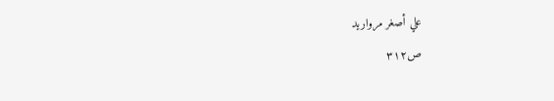علي أصغر مرواريد
ص٣١٢